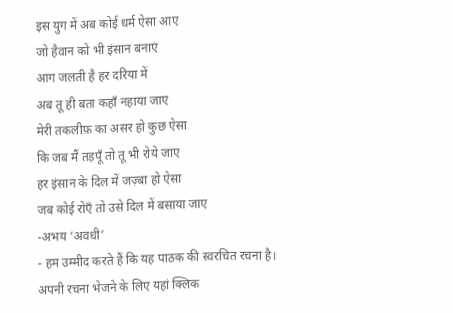इस युग में अब कोई धर्म ऐसा आए
जो हैवान को भी इंसान बनाएं
आग जलती है हर दरिया में
अब तू ही बता कहाँ नहाया जाए
मेरी तकलीफ़ का असर हो कुछ ऐसा
कि जब मैं तड़पूँ तो तू भी रोये जाए
हर इंसान के दिल में जज़्बा हो ऐसा
जब कोई रोएँ तो उसे दिल में बसाया जाए
-अभय ‘अवधी’
- हम उम्मीद करते हैं कि यह पाठक की स्वरचित रचना है। अपनी रचना भेजने के लिए यहां क्लिक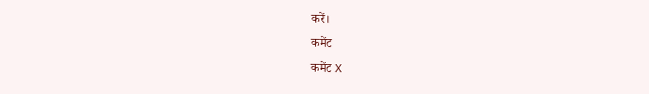करें।
कमेंट
कमेंट X